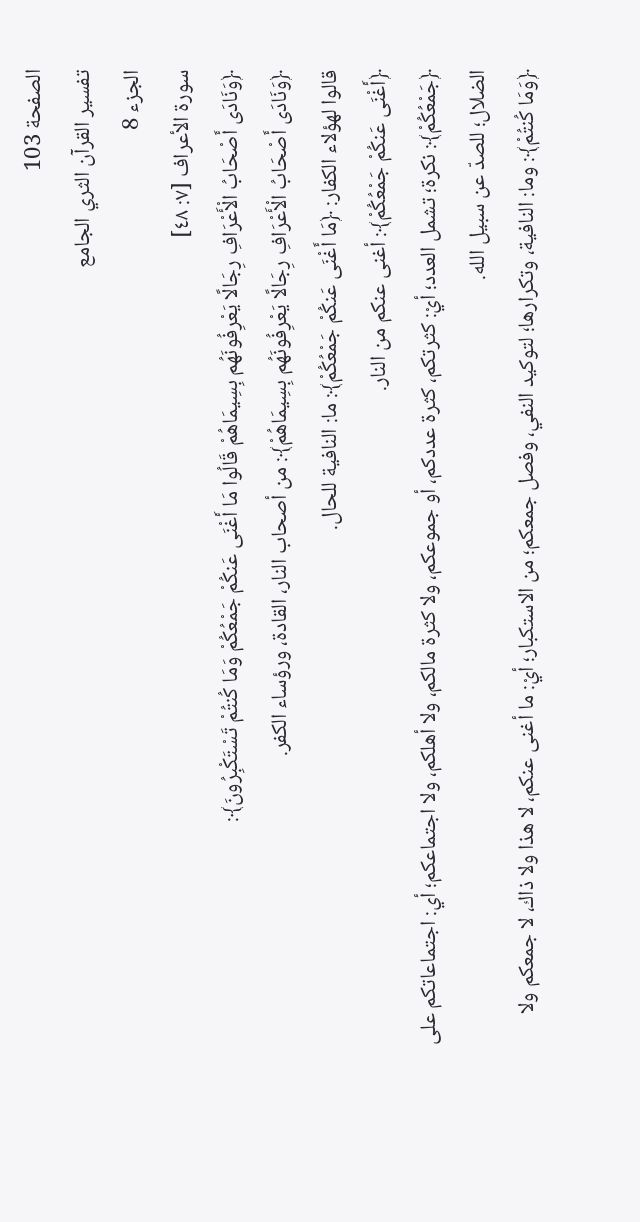الصفحة 103
تفسير القرآن الثري الجامع
الجزء 8
سورة الأعراف [٧: ٤٨]
﴿وَنَادَى أَصْحَابُ الْأَعْرَافِ رِجَالًا يَعْرِفُونَهُم بِسِيمَاهُمْ قَالُوا مَا أَغْنَى عَنكُمْ جَمْعُكُمْ وَمَا كُنتُمْ تَسْتَكْبِرُونَ﴾:
﴿وَنَادَى أَصْحَابُ الْأَعْرَافِ رِجَالًا يَعْرِفُونَهُم بِسِيمَاهُمْ﴾: من أصحاب النار، القادة، ورؤساء الكفر.
قالوا لهؤلاء الكفار: ﴿مَا أَغْنَى عَنكُمْ جَمْعُكُمْ﴾: ما: النافية للحال.
﴿أَغْنَى عَنكُمْ جَمْعُكُمْ﴾: أغنى عنكم من النار.
﴿جَمْعُكُمْ﴾: نكرة؛ تشمل العدد؛ أيْ: كثرتكم، كثرة عددكم، أو جموعكم، ولا كثرة مالكم، ولا أهلكم، ولا اجتماعكم؛ أي: اجتماعاتكم على الضلال؛ للصدّ عن سبيل الله.
﴿وَمَا كُنتُمْ﴾: وما: النافية، وتكرارها؛ لتوكيد النفي، وفصل جمعكم؛ من الاستكبار؛ أيْ: ما أغنى عنكم، لا هذا ولا ذاك، لا جمعكم ولا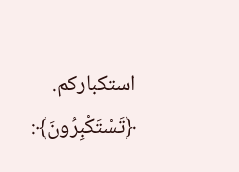استكباركم.
﴿تَسْتَكْبِرُونَ﴾: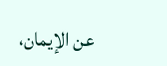عن الإيمان،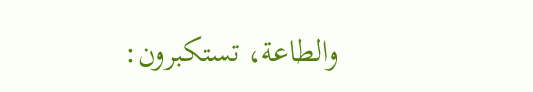والطاعة، تستكبرون: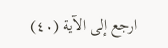ارجع إلى الآية (٤٠)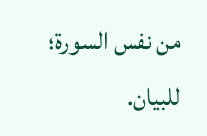من نفس السورة؛ للبيان.